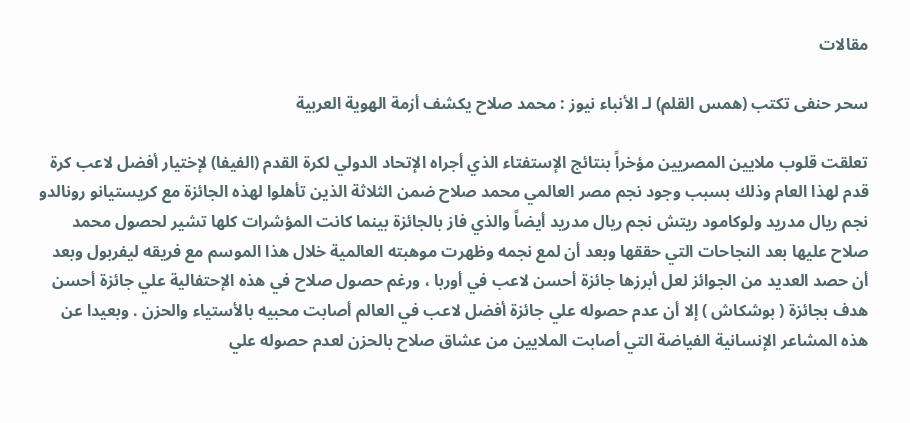مقالات

سحر حنفى تكتب (همس القلم) لـ الأنباء نيوز : محمد صلاح يكشف أزمة الهوية العربية

تعلقت قلوب ملايين المصريين مؤخراً بنتائج الإستفتاء الذي أجراه الإتحاد الدولي لكرة القدم (الفيفا) لإختيار أفضل لاعب كرة قدم لهذا العام وذلك بسبب وجود نجم مصر العالمي محمد صلاح ضمن الثلاثة الذين تأهلوا لهذه الجائزة مع كريستيانو رونالدو نجم ريال مدريد ولوكامود ريتش نجم ريال مدريد أيضاً والذي فاز بالجائزة بينما كانت المؤشرات كلها تشير لحصول محمد صلاح عليها بعد النجاحات التي حققها وبعد أن لمع نجمه وظهرت موهبته العالمية خلال هذا الموسم مع فريقه ليفربول وبعد أن حصد العديد من الجوائز لعل أبرزها جائزة أحسن لاعب في أوربا ، ورغم حصول صلاح في هذه الإحتفالية علي جائزة أحسن هدف بجائزة ( بوشكاش ) إلا أن عدم حصوله علي جائزة أفضل لاعب في العالم أصابت محبيه بالأستياء والحزن . وبعيدا عن هذه المشاعر الإنسانية الفياضة التي أصابت الملايين من عشاق صلاح بالحزن لعدم حصوله علي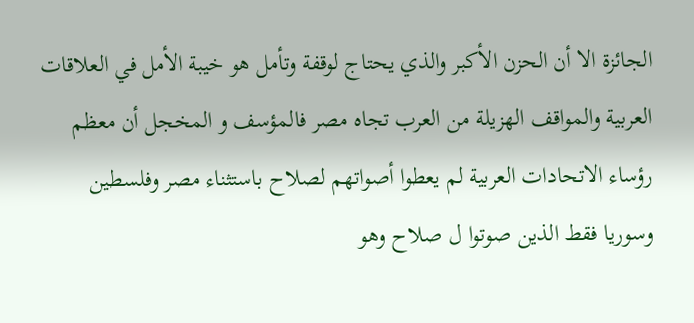الجائزة الا أن الحزن الأكبر والذي يحتاج لوقفة وتأمل هو خيبة الأمل في العلاقات العربية والمواقف الهزيلة من العرب تجاه مصر فالمؤسف و المخجل أن معظم رؤساء الاتحادات العربية لم يعطوا أصواتهم لصلاح باستثناء مصر وفلسطين وسوريا فقط الذين صوتوا ل صلاح وهو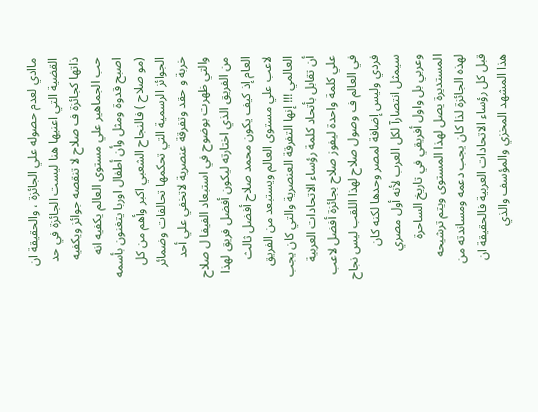ماادي لعدم حصوله علي الجائزة ، والحقيقة ان القضية التي اعنيها هنا ليست الجائزة في حد ذاتها كجائزة ف صلاح لا تنقصه جوائز ويكفيه حب الجماهير علي مستوى العالم يكفيه انه اصبح قدوة ومثل وأن أطفال اوربا يتغنون بأسمه (مو صلاح ) فالنجاح الشعبي اكبر وأهم من كل الجوائز الرسمية التي تحكمها تحالفات وضمائر خربة و حقد وتفرقة عنصرية لاتخفي علي أحد والتي ظهرت بوضوح في استبعاد الفيفا ل صلاح من الفريق الذي اختارته ليكون أفضل فريق لهذا العام إذ كيف يكون محمد صلاح أفضل ثالث لاعب علي مستوى العالم ويستبعد من الفريق العالمي !!! إنها التفرقة العنصرية والتي كان يجب أن تقابل بأتحاد كلمة رؤساء الاتحادات العربية علي كلمة واحدة ليفوز صلاح بجائزة أفضل لاعب في العالم ف وصول صلاح لهذا اللقب ليس نجاح فردي وليس إضافة لمصر وحدها لكنه كان سيمثل انتصارآ لكل العرب لأنه أول مصري وعربي بل واول أفريقي في تاريخ الساحرة المستديرة يصل لهذا المستوى ويتم ترشيحه لهذه الجائزة لذا كان يجب دعمه ومساندته من قبل كل رؤساء الاتحادات العربية فالحقيقة ان هذا المشهد المخزي والمؤسف والذي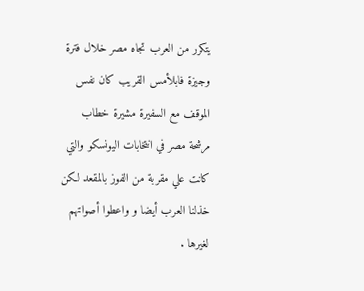يتكرر من العرب تجاه مصر خلال فترة وجيزة فابلأمس القريب كان نفس الموقف مع السفيرة مشيرة خطاب مرشحة مصر في انتخابات اليونسكو والتي كانت علي مقربة من الفوز بالمقعد لكن خذلنا العرب أيضا و واعطوا أصواتهم لغيرها .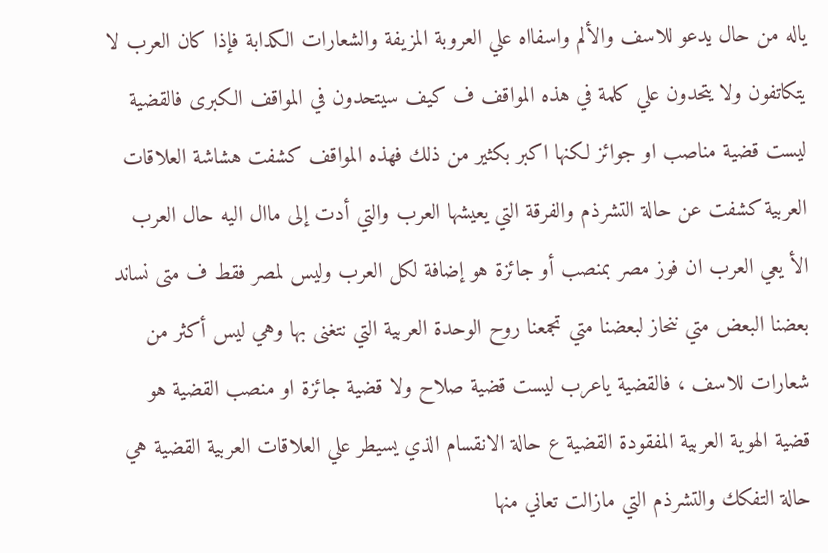ياله من حال يدعو للاسف والألم واسفااه علي العروبة المزيفة والشعارات الكدابة فإذا كان العرب لا يتكاتفون ولا يتحدون علي كلمة في هذه المواقف ف كيف سيتحدون في المواقف الكبرى فالقضية ليست قضية مناصب او جوائز لكنها اكبر بكثير من ذلك فهذه المواقف كشفت هشاشة العلاقات العربية كشفت عن حالة التشرذم والفرقة التي يعيشها العرب والتي أدت إلى ماال اليه حال العرب الأ يعي العرب ان فوز مصر بمنصب أو جائزة هو إضافة لكل العرب وليس لمصر فقط ف متى نساند بعضنا البعض متي ننحاز لبعضنا متي تجمعنا روح الوحدة العربية التي نتغنى بها وهي ليس أكثر من شعارات للاسف ، فالقضية ياعرب ليست قضية صلاح ولا قضية جائزة او منصب القضية هو قضية الهوية العربية المفقودة القضية ع حالة الانقسام الذي يسيطر علي العلاقات العربية القضية هي حالة التفكك والتشرذم التي مازالت تعاني منها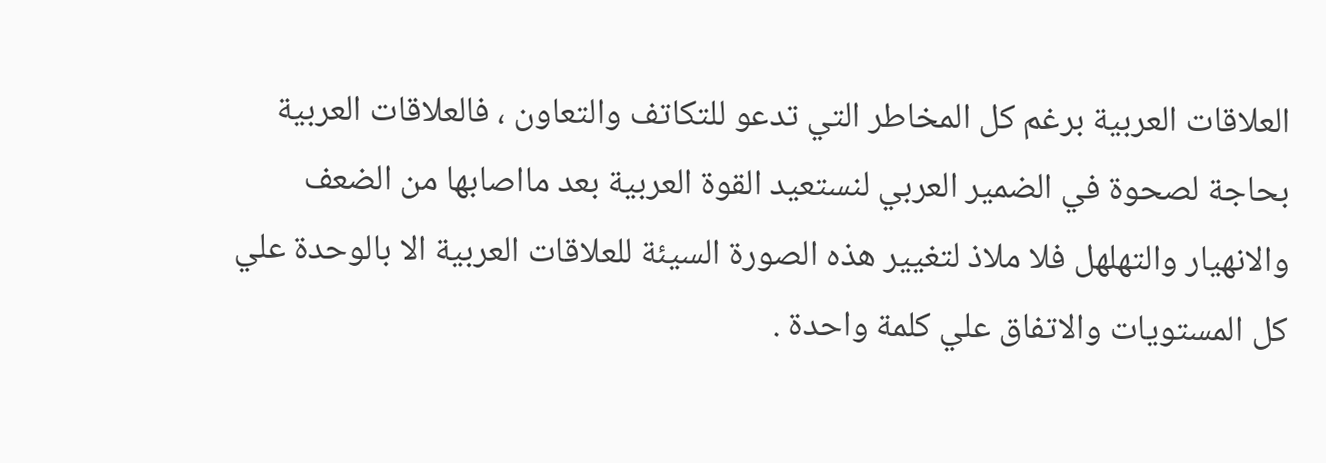العلاقات العربية برغم كل المخاطر التي تدعو للتكاتف والتعاون ، فالعلاقات العربية بحاجة لصحوة في الضمير العربي لنستعيد القوة العربية بعد مااصابها من الضعف والانهيار والتهلهل فلا ملاذ لتغيير هذه الصورة السيئة للعلاقات العربية الا بالوحدة علي كل المستويات والاتفاق علي كلمة واحدة .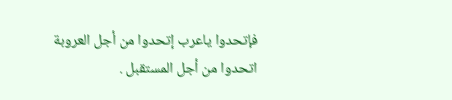فإتحدوا ياعرب إتحدوا من أجل العروبة اتحدوا من أجل المستقبل .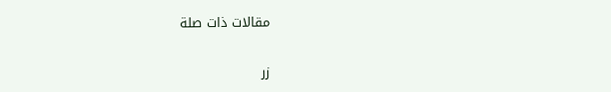مقالات ذات صلة

زر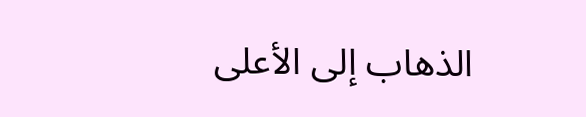الذهاب إلى الأعلى